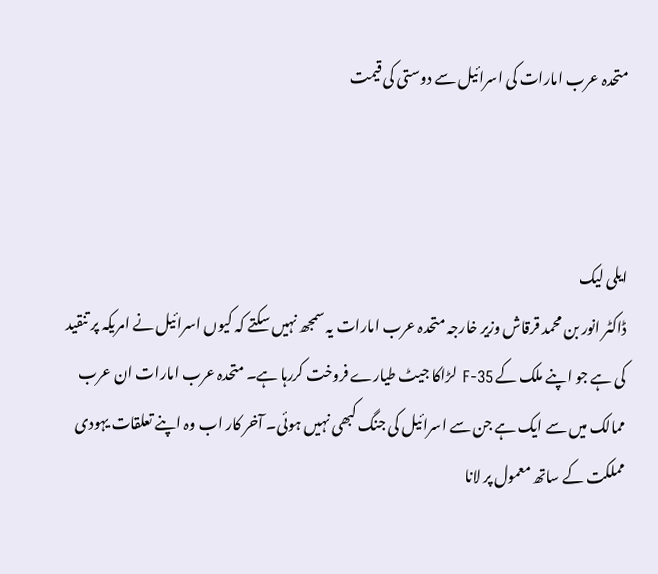متحدہ عرب امارات کی اسرائیل سے دوستی کی قیمت



ایلی لیک
ڈاکٹر انور بن محمد قرقاش وزیر خارجہ متحدہ عرب امارات یہ سمجھ نہیں سکتے کہ کیوں اسرائیل نے امریکہ پر تنقید کی ہے جو اپنے ملک کے F-35 لڑاکا جیٹ طیارے فروخت کررہا ہے۔ متحدہ عرب امارات ان عرب ممالک میں سے ایک ہے جن سے اسرائیل کی جنگ کبھی نہیں ہوئی۔ آخر کار اب وہ اپنے تعلقات یہودی مملکت کے ساتھ معمول پر لانا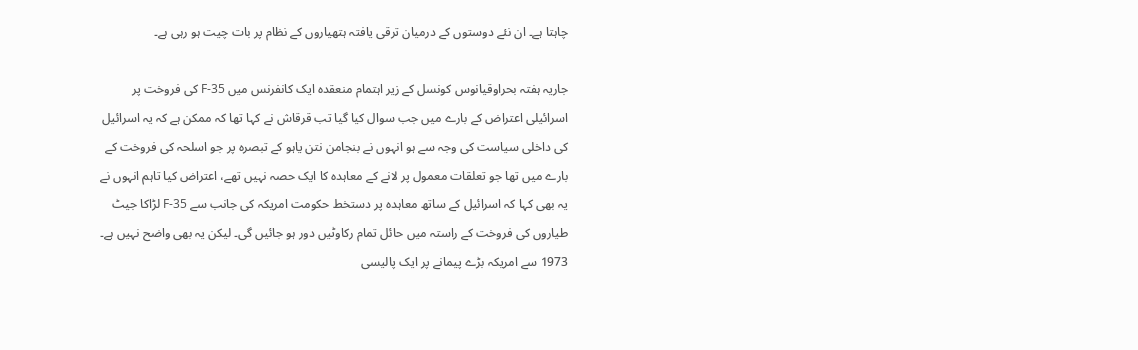چاہتا ہے۔ ان نئے دوستوں کے درمیان ترقی یافتہ ہتھیاروں کے نظام پر بات چیت ہو رہی ہے۔

جاریہ ہفتہ بحراوقیانوس کونسل کے زیر اہتمام منعقدہ ایک کانفرنس میں F-35 کی فروخت پر اسرائیلی اعتراض کے بارے میں جب سوال کیا گیا تب قرقاش نے کہا تھا کہ ممکن ہے کہ یہ اسرائیل کی داخلی سیاست کی وجہ سے ہو انہوں نے بنجامن نتن یاہو کے تبصرہ پر جو اسلحہ کی فروخت کے بارے میں تھا جو تعلقات معمول پر لانے کے معاہدہ کا ایک حصہ نہیں تھے، اعتراض کیا تاہم انہوں نے یہ بھی کہا کہ اسرائیل کے ساتھ معاہدہ پر دستخط حکومت امریکہ کی جانب سے F-35 لڑاکا جیٹ طیاروں کی فروخت کے راستہ میں حائل تمام رکاوٹیں دور ہو جائیں گی۔ لیکن یہ بھی واضح نہیں ہے۔ 1973 سے امریکہ بڑے پیمانے پر ایک پالیسی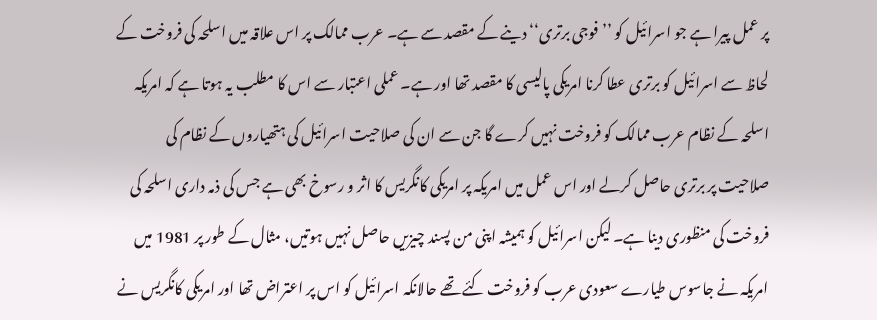پر عمل پیرا ہے جو اسرائیل کو ’’فوجی برتری‘‘ دینے کے مقصد سے ہے۔ عرب ممالک پر اس علاقہ میں اسلحہ کی فروخت کے لحاظ سے اسرائیل کو برتری عطا کرنا امریکی پالیسی کا مقصد تھا اور ہے۔ عملی اعتبار سے اس کا مطلب یہ ہوتا ہے کہ امریکہ اسلحہ کے نظام عرب ممالک کو فروخت نہیں کرے گا جن سے ان کی صلاحیت اسرائیل کی ہتھیاروں کے نظام کی صلاحیت پر برتری حاصل کرلے اور اس عمل میں امریکہ پر امریکی کانگریس کا اثر و رسوخ بھی ہے جس کی ذمہ داری اسلحہ کی فروخت کی منظوری دینا ہے۔ لیکن اسرائیل کو ہمیشہ اپنی من پسند چیزیں حاصل نہیں ہوتیں، مثال کے طور پر 1981 میں امریکہ نے جاسوس طیارے سعودی عرب کو فروخت کئے تھے حالانکہ اسرائیل کو اس پر اعتراض تھا اور امریکی کانگریس نے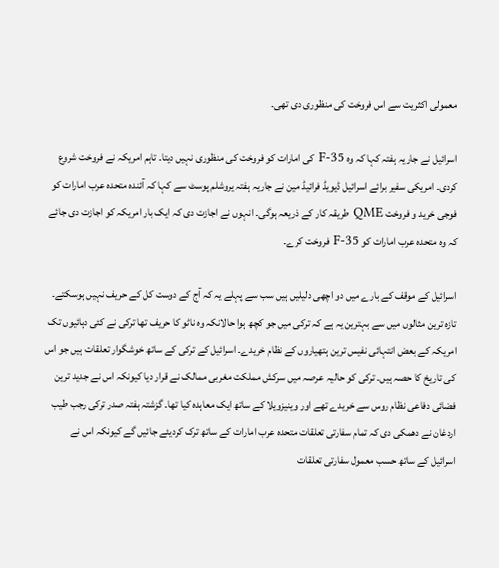معمولی اکثریت سے اس فروخت کی منظوری دی تھی۔

اسرائیل نے جاریہ ہفتہ کہا کہ وہ F-35 کی امارات کو فروخت کی منظوری نہیں دیتا۔ تاہم امریکہ نے فروخت شروع کردی۔ امریکی سفیر برائے اسرائیل ڈیویڈ فرائیڈ مین نے جاریہ ہفتہ یروشلم پوسٹ سے کہا کہ آئندہ متحدہ عرب امارات کو فوجی خرید و فروخت QME طریقہ کار کے ذریعہ ہوگی۔ انہوں نے اجازت دی کہ ایک بار امریکہ کو اجازت دی جائے کہ وہ متحدہ عرب امارات کو F-35 فروخت کرے۔

اسرائیل کے موقف کے بارے میں دو اچھی دلیلیں ہیں سب سے پہلے یہ کہ آج کے دوست کل کے حریف نہیں ہوسکتے۔ تازہ ترین مثالوں میں سے بہترین یہ ہے کہ ترکی میں جو کچھ ہوا حالانکہ وہ ناٹو کا حریف تھا ترکی نے کئی دہائیوں تک امریکہ کے بعض انتہائی نفیس ترین ہتھیاروں کے نظام خریدے۔ اسرائیل کے ترکی کے ساتھ خوشگوار تعلقات ہیں جو اس کی تاریخ کا حصہ ہیں۔ ترکی کو حالیہ عرصہ میں سرکش مملکت مغربی ممالک نے قرار دیا کیونکہ اس نے جدید ترین فضائی دفاعی نظام روس سے خریدے تھے اور وینیزویلا کے ساتھ ایک معاہدہ کیا تھا۔ گزشتہ ہفتہ صدر ترکی رجب طیب اردغان نے دھمکی دی کہ تمام سفارتی تعلقات متحدہ عرب امارات کے ساتھ ترک کردیئے جائیں گے کیونکہ اس نے اسرائیل کے ساتھ حسب معمول سفارتی تعلقات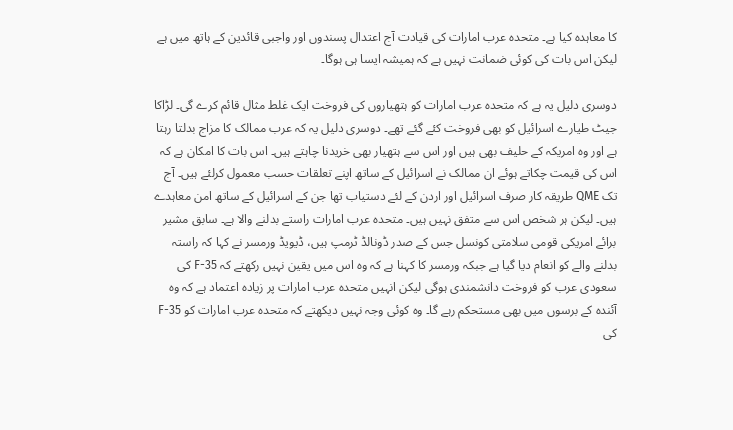کا معاہدہ کیا ہے۔ متحدہ عرب امارات کی قیادت آج اعتدال پسندوں اور واجبی قائدین کے ہاتھ میں ہے لیکن اس بات کی کوئی ضمانت نہیں ہے کہ ہمیشہ ایسا ہی ہوگا۔

دوسری دلیل یہ ہے کہ متحدہ عرب امارات کو ہتھیاروں کی فروخت ایک غلط مثال قائم کرے گی۔ لڑاکا جیٹ طیارے اسرائیل کو بھی فروخت کئے گئے تھے۔ دوسری دلیل یہ کہ عرب ممالک کا مزاج بدلتا رہتا ہے اور وہ امریکہ کے حلیف بھی ہیں اور اس سے ہتھیار بھی خریدنا چاہتے ہیں۔ اس بات کا امکان ہے کہ اس کی قیمت چکاتے ہوئے ان ممالک نے اسرائیل کے ساتھ اپنے تعلقات حسب معمول کرلئے ہیں۔ آج تک QME طریقہ کار صرف اسرائیل اور اردن کے لئے دستیاب تھا جن کے اسرائیل کے ساتھ امن معاہدے ہیں۔ لیکن ہر شخص اس سے متفق نہیں ہیں۔ متحدہ عرب امارات راستے بدلنے والا ہے۔ سابق مشیر برائے امریکی قومی سلامتی کونسل جس کے صدر ڈونالڈ ٹرمپ ہیں، ڈیویڈ ورمسر نے کہا کہ راستہ بدلنے والے کو انعام دیا گیا ہے جبکہ ورمسر کا کہنا ہے کہ وہ اس میں یقین نہیں رکھتے کہ F-35 کی سعودی عرب کو فروخت دانشمندی ہوگی لیکن انہیں متحدہ عرب امارات پر زیادہ اعتماد ہے کہ وہ آئندہ کے برسوں میں بھی مستحکم رہے گا۔ وہ کوئی وجہ نہیں دیکھتے کہ متحدہ عرب امارات کو F-35 کی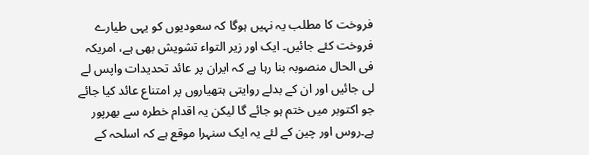فروخت کا مطلب یہ نہیں ہوگا کہ سعودیوں کو یہی طیارے فروخت کئے جائیں۔ ایک اور زیر التواء تشویش بھی ہے، امریکہ فی الحال منصوبہ بنا رہا ہے کہ ایران پر عائد تحدیدات واپس لے لی جائیں اور ان کے بدلے روایتی ہتھیاروں پر امتناع عائد کیا جائے جو اکتوبر میں ختم ہو جائے گا لیکن یہ اقدام خطرہ سے بھرپور ہے۔روس اور چین کے لئے یہ ایک سنہرا موقع ہے کہ اسلحہ کے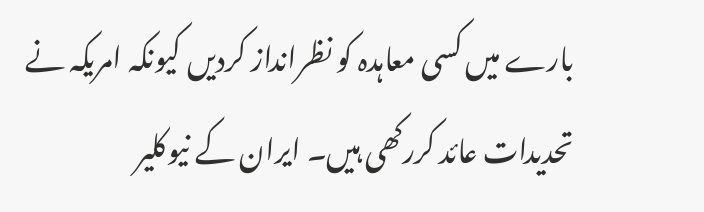بارے میں کسی معاہدہ کو نظرانداز کردیں کیونکہ امریکہ نے تحدیدات عائد کررکھی ہیں۔ ایران کے نیوکلیر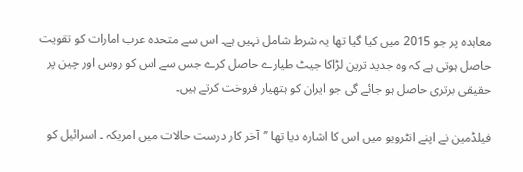معاہدہ پر جو 2015 میں کیا گیا تھا یہ شرط شامل نہیں ہے۔ اس سے متحدہ عرب امارات کو تقویت حاصل ہوتی ہے کہ وہ جدید ترین لڑاکا جیٹ طیارے حاصل کرے جس سے اس کو روس اور چین پر حقیقی برتری حاصل ہو جائے گی جو ایران کو ہتھیار فروخت کرتے ہیں۔

فیلڈمین نے اپنے انٹرویو میں اس کا اشارہ دیا تھا ’’آخر کار درست حالات میں امریکہ ۔ اسرائیل کو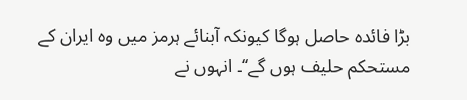بڑا فائدہ حاصل ہوگا کیونکہ آبنائے ہرمز میں وہ ایران کے مستحکم حلیف ہوں گے‘‘۔ انہوں نے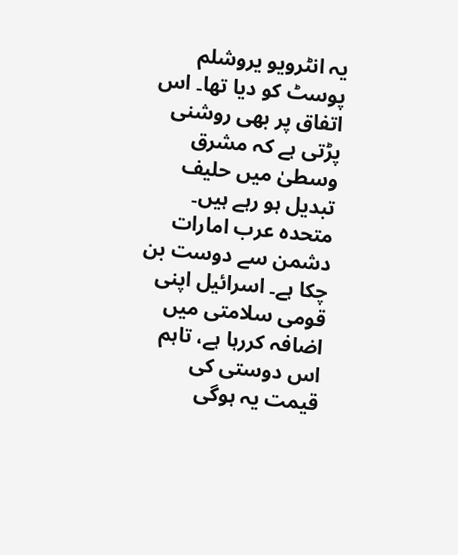یہ انٹرویو یروشلم پوسٹ کو دیا تھا۔ اس اتفاق پر بھی روشنی پڑتی ہے کہ مشرق وسطیٰ میں حلیف تبدیل ہو رہے ہیں۔ متحدہ عرب امارات دشمن سے دوست بن چکا ہے۔ اسرائیل اپنی قومی سلامتی میں اضافہ کررہا ہے، تاہم اس دوستی کی قیمت یہ ہوگی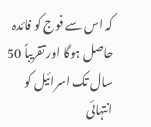کہ اس سے فوج کو فائدہ حاصل ہوگا اور تقریباً 50 سال تک اسرائیل کو انتہائی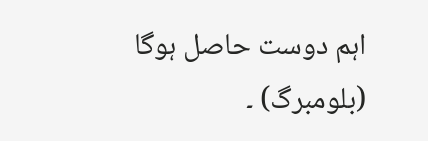اہم دوست حاصل ہوگا (بلومبرگ) ۔